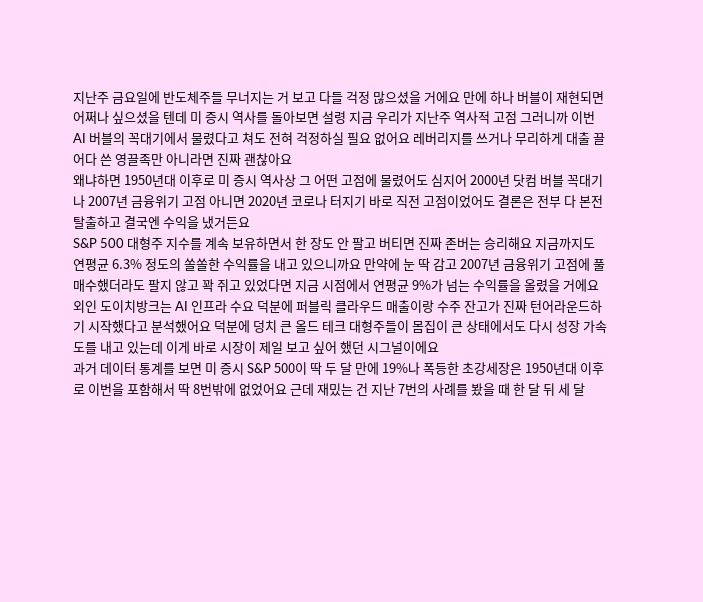지난주 금요일에 반도체주들 무너지는 거 보고 다들 걱정 많으셨을 거에요 만에 하나 버블이 재현되면 어쩌나 싶으셨을 텐데 미 증시 역사를 돌아보면 설령 지금 우리가 지난주 역사적 고점 그러니까 이번 AI 버블의 꼭대기에서 물렸다고 쳐도 전혀 걱정하실 필요 없어요 레버리지를 쓰거나 무리하게 대출 끌어다 쓴 영끌족만 아니라면 진짜 괜찮아요
왜냐하면 1950년대 이후로 미 증시 역사상 그 어떤 고점에 물렸어도 심지어 2000년 닷컴 버블 꼭대기나 2007년 금융위기 고점 아니면 2020년 코로나 터지기 바로 직전 고점이었어도 결론은 전부 다 본전탈출하고 결국엔 수익을 냈거든요
S&P 500 대형주 지수를 계속 보유하면서 한 장도 안 팔고 버티면 진짜 존버는 승리해요 지금까지도 연평균 6.3% 정도의 쏠쏠한 수익률을 내고 있으니까요 만약에 눈 딱 감고 2007년 금융위기 고점에 풀매수했더라도 팔지 않고 꽉 쥐고 있었다면 지금 시점에서 연평균 9%가 넘는 수익률을 올렸을 거에요
외인 도이치방크는 AI 인프라 수요 덕분에 퍼블릭 클라우드 매출이랑 수주 잔고가 진짜 턴어라운드하기 시작했다고 분석했어요 덕분에 덩치 큰 올드 테크 대형주들이 몸집이 큰 상태에서도 다시 성장 가속도를 내고 있는데 이게 바로 시장이 제일 보고 싶어 했던 시그널이에요
과거 데이터 통계를 보면 미 증시 S&P 500이 딱 두 달 만에 19%나 폭등한 초강세장은 1950년대 이후로 이번을 포함해서 딱 8번밖에 없었어요 근데 재밌는 건 지난 7번의 사례를 봤을 때 한 달 뒤 세 달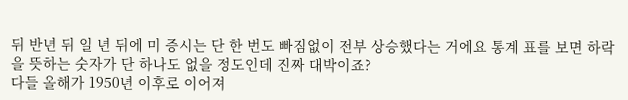뒤 반년 뒤 일 년 뒤에 미 증시는 단 한 번도 빠짐없이 전부 상승했다는 거에요 통계 표를 보면 하락을 뜻하는 숫자가 단 하나도 없을 정도인데 진짜 대박이죠?
다들 올해가 1950년 이후로 이어져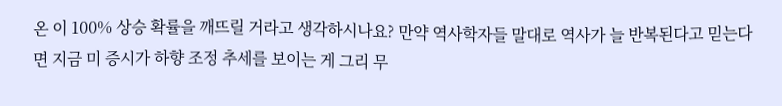온 이 100% 상승 확률을 깨뜨릴 거라고 생각하시나요? 만약 역사학자들 말대로 역사가 늘 반복된다고 믿는다면 지금 미 증시가 하향 조정 추세를 보이는 게 그리 무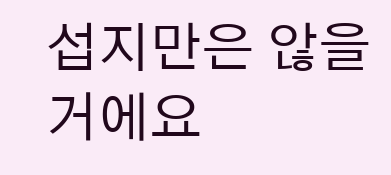섭지만은 않을 거에요